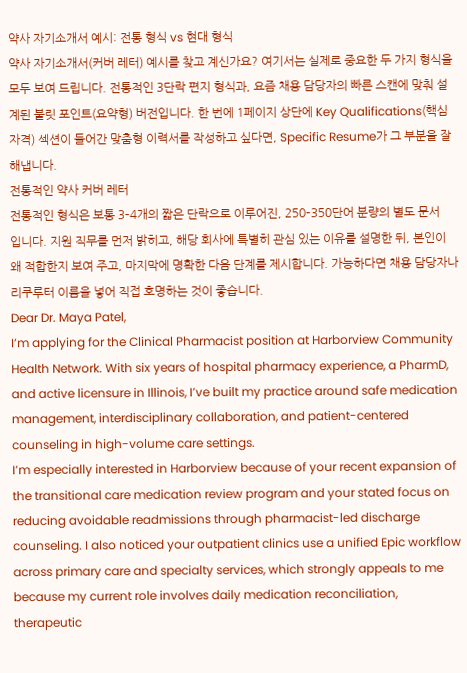약사 자기소개서 예시: 전통 형식 vs 현대 형식
약사 자기소개서(커버 레터) 예시를 찾고 계신가요? 여기서는 실제로 중요한 두 가지 형식을 모두 보여 드립니다. 전통적인 3단락 편지 형식과, 요즘 채용 담당자의 빠른 스캔에 맞춰 설계된 불릿 포인트(요약형) 버전입니다. 한 번에 1페이지 상단에 Key Qualifications(핵심 자격) 섹션이 들어간 맞춤형 이력서를 작성하고 싶다면, Specific Resume가 그 부분을 잘 해냅니다.
전통적인 약사 커버 레터
전통적인 형식은 보통 3–4개의 짧은 단락으로 이루어진, 250–350단어 분량의 별도 문서입니다. 지원 직무를 먼저 밝히고, 해당 회사에 특별히 관심 있는 이유를 설명한 뒤, 본인이 왜 적합한지 보여 주고, 마지막에 명확한 다음 단계를 제시합니다. 가능하다면 채용 담당자나 리쿠루터 이름을 넣어 직접 호명하는 것이 좋습니다.
Dear Dr. Maya Patel,
I’m applying for the Clinical Pharmacist position at Harborview Community Health Network. With six years of hospital pharmacy experience, a PharmD, and active licensure in Illinois, I’ve built my practice around safe medication management, interdisciplinary collaboration, and patient-centered counseling in high-volume care settings.
I’m especially interested in Harborview because of your recent expansion of the transitional care medication review program and your stated focus on reducing avoidable readmissions through pharmacist-led discharge counseling. I also noticed your outpatient clinics use a unified Epic workflow across primary care and specialty services, which strongly appeals to me because my current role involves daily medication reconciliation, therapeutic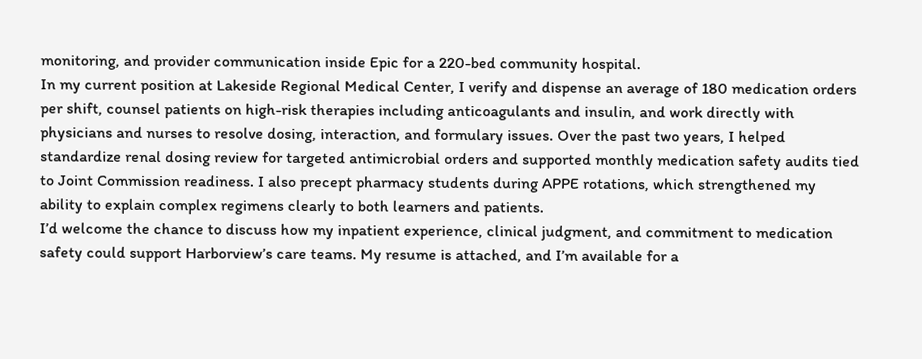monitoring, and provider communication inside Epic for a 220-bed community hospital.
In my current position at Lakeside Regional Medical Center, I verify and dispense an average of 180 medication orders per shift, counsel patients on high-risk therapies including anticoagulants and insulin, and work directly with physicians and nurses to resolve dosing, interaction, and formulary issues. Over the past two years, I helped standardize renal dosing review for targeted antimicrobial orders and supported monthly medication safety audits tied to Joint Commission readiness. I also precept pharmacy students during APPE rotations, which strengthened my ability to explain complex regimens clearly to both learners and patients.
I’d welcome the chance to discuss how my inpatient experience, clinical judgment, and commitment to medication safety could support Harborview’s care teams. My resume is attached, and I’m available for a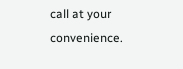call at your convenience.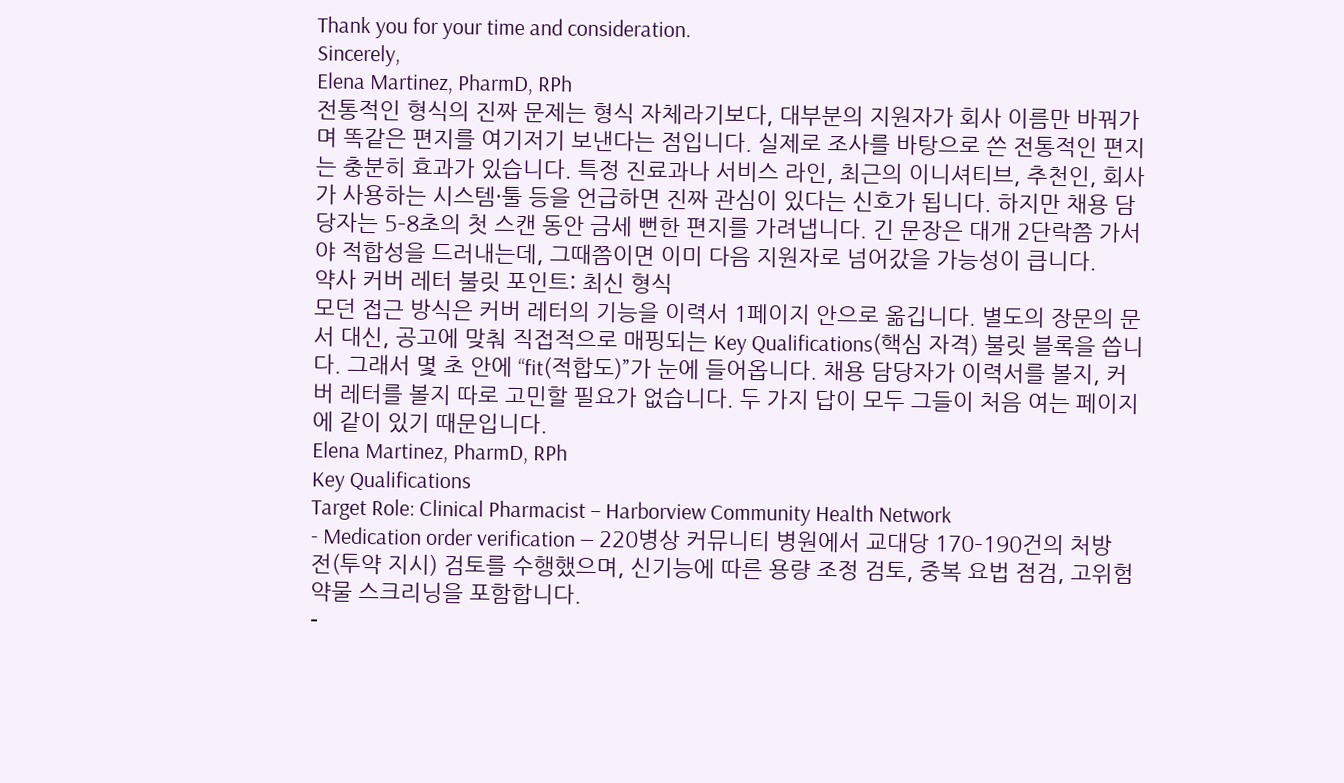Thank you for your time and consideration.
Sincerely,
Elena Martinez, PharmD, RPh
전통적인 형식의 진짜 문제는 형식 자체라기보다, 대부분의 지원자가 회사 이름만 바꿔가며 똑같은 편지를 여기저기 보낸다는 점입니다. 실제로 조사를 바탕으로 쓴 전통적인 편지는 충분히 효과가 있습니다. 특정 진료과나 서비스 라인, 최근의 이니셔티브, 추천인, 회사가 사용하는 시스템·툴 등을 언급하면 진짜 관심이 있다는 신호가 됩니다. 하지만 채용 담당자는 5–8초의 첫 스캔 동안 금세 뻔한 편지를 가려냅니다. 긴 문장은 대개 2단락쯤 가서야 적합성을 드러내는데, 그때쯤이면 이미 다음 지원자로 넘어갔을 가능성이 큽니다.
약사 커버 레터 불릿 포인트: 최신 형식
모던 접근 방식은 커버 레터의 기능을 이력서 1페이지 안으로 옮깁니다. 별도의 장문의 문서 대신, 공고에 맞춰 직접적으로 매핑되는 Key Qualifications(핵심 자격) 불릿 블록을 씁니다. 그래서 몇 초 안에 “fit(적합도)”가 눈에 들어옵니다. 채용 담당자가 이력서를 볼지, 커버 레터를 볼지 따로 고민할 필요가 없습니다. 두 가지 답이 모두 그들이 처음 여는 페이지에 같이 있기 때문입니다.
Elena Martinez, PharmD, RPh
Key Qualifications
Target Role: Clinical Pharmacist – Harborview Community Health Network
- Medication order verification — 220병상 커뮤니티 병원에서 교대당 170–190건의 처방전(투약 지시) 검토를 수행했으며, 신기능에 따른 용량 조정 검토, 중복 요법 점검, 고위험 약물 스크리닝을 포함합니다.
-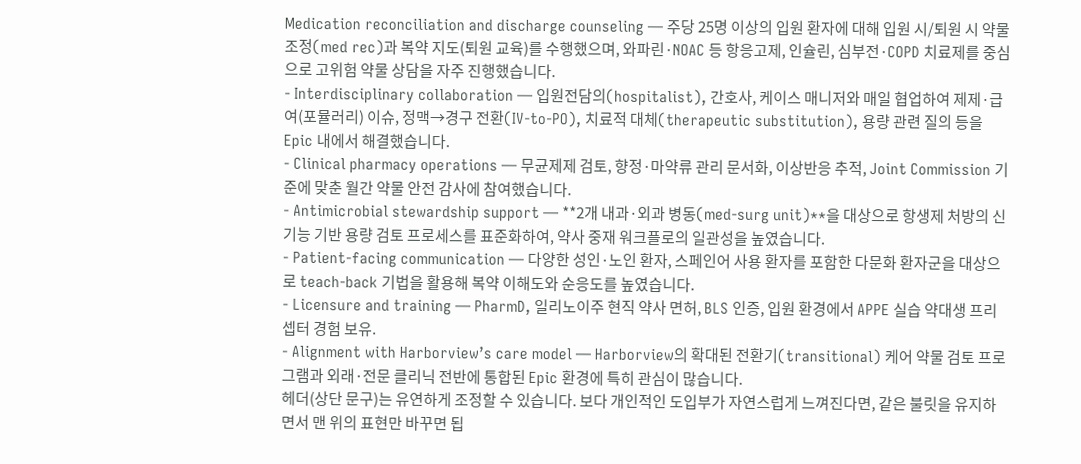Medication reconciliation and discharge counseling — 주당 25명 이상의 입원 환자에 대해 입원 시/퇴원 시 약물 조정(med rec)과 복약 지도(퇴원 교육)를 수행했으며, 와파린·NOAC 등 항응고제, 인슐린, 심부전·COPD 치료제를 중심으로 고위험 약물 상담을 자주 진행했습니다.
- Interdisciplinary collaboration — 입원전담의(hospitalist), 간호사, 케이스 매니저와 매일 협업하여 제제·급여(포뮬러리) 이슈, 정맥→경구 전환(IV-to-PO), 치료적 대체(therapeutic substitution), 용량 관련 질의 등을 Epic 내에서 해결했습니다.
- Clinical pharmacy operations — 무균제제 검토, 향정·마약류 관리 문서화, 이상반응 추적, Joint Commission 기준에 맞춘 월간 약물 안전 감사에 참여했습니다.
- Antimicrobial stewardship support — **2개 내과·외과 병동(med-surg unit)**을 대상으로 항생제 처방의 신기능 기반 용량 검토 프로세스를 표준화하여, 약사 중재 워크플로의 일관성을 높였습니다.
- Patient-facing communication — 다양한 성인·노인 환자, 스페인어 사용 환자를 포함한 다문화 환자군을 대상으로 teach-back 기법을 활용해 복약 이해도와 순응도를 높였습니다.
- Licensure and training — PharmD, 일리노이주 현직 약사 면허, BLS 인증, 입원 환경에서 APPE 실습 약대생 프리셉터 경험 보유.
- Alignment with Harborview’s care model — Harborview의 확대된 전환기(transitional) 케어 약물 검토 프로그램과 외래·전문 클리닉 전반에 통합된 Epic 환경에 특히 관심이 많습니다.
헤더(상단 문구)는 유연하게 조정할 수 있습니다. 보다 개인적인 도입부가 자연스럽게 느껴진다면, 같은 불릿을 유지하면서 맨 위의 표현만 바꾸면 됩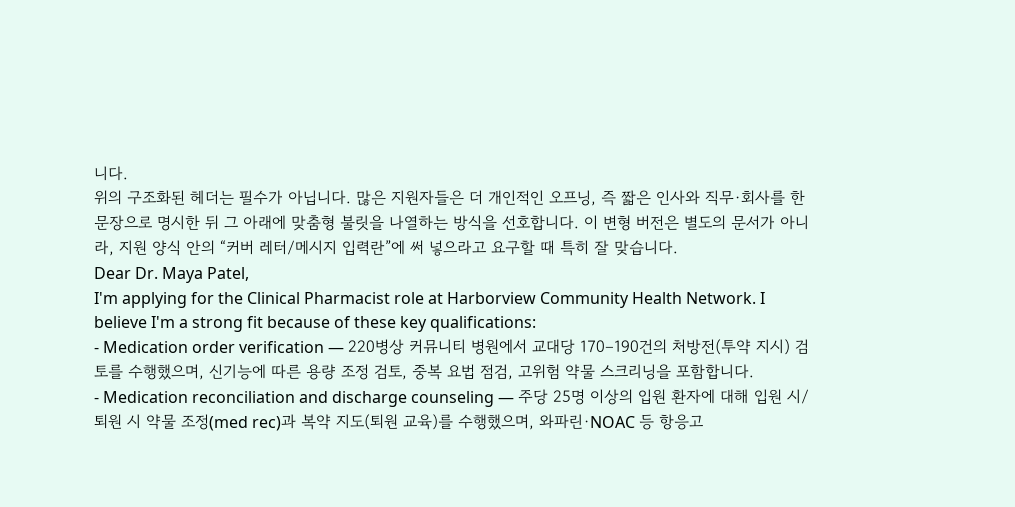니다.
위의 구조화된 헤더는 필수가 아닙니다. 많은 지원자들은 더 개인적인 오프닝, 즉 짧은 인사와 직무·회사를 한 문장으로 명시한 뒤 그 아래에 맞춤형 불릿을 나열하는 방식을 선호합니다. 이 변형 버전은 별도의 문서가 아니라, 지원 양식 안의 “커버 레터/메시지 입력란”에 써 넣으라고 요구할 때 특히 잘 맞습니다.
Dear Dr. Maya Patel,
I'm applying for the Clinical Pharmacist role at Harborview Community Health Network. I believe I'm a strong fit because of these key qualifications:
- Medication order verification — 220병상 커뮤니티 병원에서 교대당 170–190건의 처방전(투약 지시) 검토를 수행했으며, 신기능에 따른 용량 조정 검토, 중복 요법 점검, 고위험 약물 스크리닝을 포함합니다.
- Medication reconciliation and discharge counseling — 주당 25명 이상의 입원 환자에 대해 입원 시/퇴원 시 약물 조정(med rec)과 복약 지도(퇴원 교육)를 수행했으며, 와파린·NOAC 등 항응고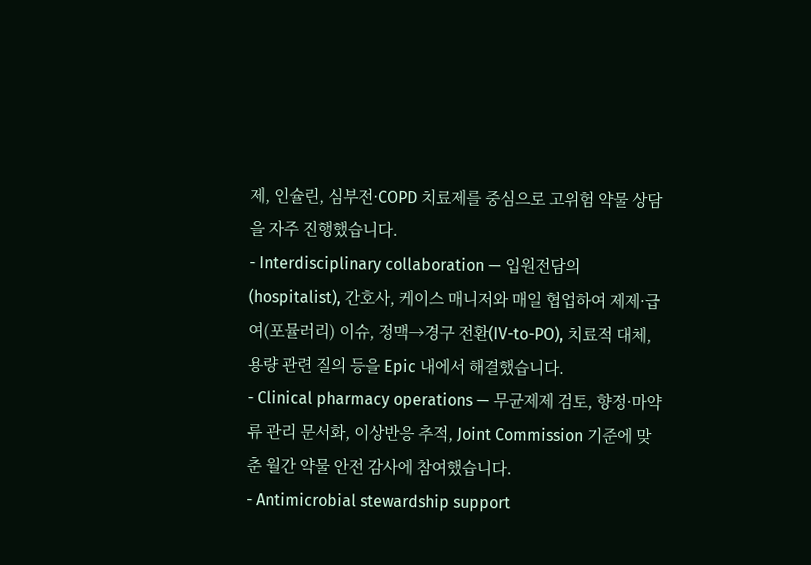제, 인슐린, 심부전·COPD 치료제를 중심으로 고위험 약물 상담을 자주 진행했습니다.
- Interdisciplinary collaboration — 입원전담의(hospitalist), 간호사, 케이스 매니저와 매일 협업하여 제제·급여(포뮬러리) 이슈, 정맥→경구 전환(IV-to-PO), 치료적 대체, 용량 관련 질의 등을 Epic 내에서 해결했습니다.
- Clinical pharmacy operations — 무균제제 검토, 향정·마약류 관리 문서화, 이상반응 추적, Joint Commission 기준에 맞춘 월간 약물 안전 감사에 참여했습니다.
- Antimicrobial stewardship support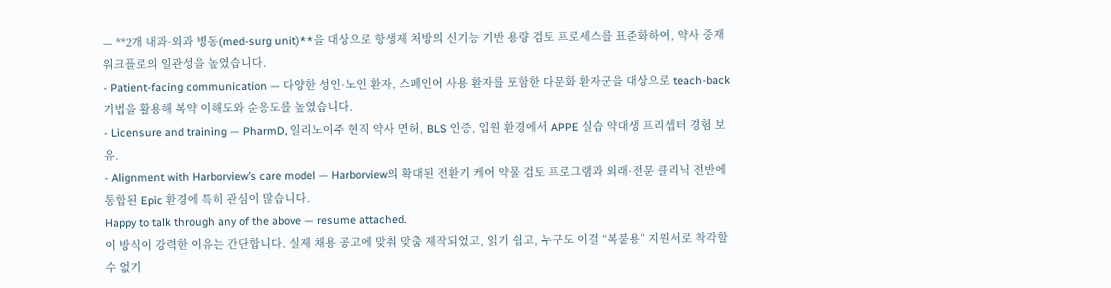— **2개 내과·외과 병동(med-surg unit)**을 대상으로 항생제 처방의 신기능 기반 용량 검토 프로세스를 표준화하여, 약사 중재 워크플로의 일관성을 높였습니다.
- Patient-facing communication — 다양한 성인·노인 환자, 스페인어 사용 환자를 포함한 다문화 환자군을 대상으로 teach-back 기법을 활용해 복약 이해도와 순응도를 높였습니다.
- Licensure and training — PharmD, 일리노이주 현직 약사 면허, BLS 인증, 입원 환경에서 APPE 실습 약대생 프리셉터 경험 보유.
- Alignment with Harborview’s care model — Harborview의 확대된 전환기 케어 약물 검토 프로그램과 외래·전문 클리닉 전반에 통합된 Epic 환경에 특히 관심이 많습니다.
Happy to talk through any of the above — resume attached.
이 방식이 강력한 이유는 간단합니다. 실제 채용 공고에 맞춰 맞춤 제작되었고, 읽기 쉽고, 누구도 이걸 “복붙용” 지원서로 착각할 수 없기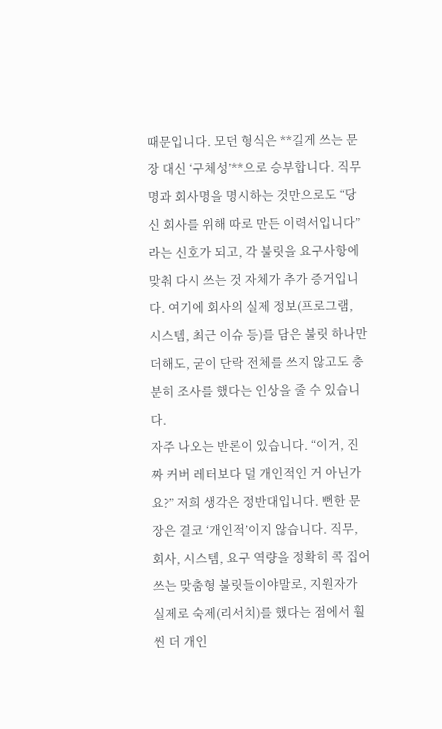때문입니다. 모던 형식은 **길게 쓰는 문장 대신 ‘구체성’**으로 승부합니다. 직무명과 회사명을 명시하는 것만으로도 “당신 회사를 위해 따로 만든 이력서입니다”라는 신호가 되고, 각 불릿을 요구사항에 맞춰 다시 쓰는 것 자체가 추가 증거입니다. 여기에 회사의 실제 정보(프로그램, 시스템, 최근 이슈 등)를 담은 불릿 하나만 더해도, 굳이 단락 전체를 쓰지 않고도 충분히 조사를 했다는 인상을 줄 수 있습니다.
자주 나오는 반론이 있습니다. “이거, 진짜 커버 레터보다 덜 개인적인 거 아닌가요?” 저희 생각은 정반대입니다. 뻔한 문장은 결코 ‘개인적’이지 않습니다. 직무, 회사, 시스템, 요구 역량을 정확히 콕 집어 쓰는 맞춤형 불릿들이야말로, 지원자가 실제로 숙제(리서치)를 했다는 점에서 훨씬 더 개인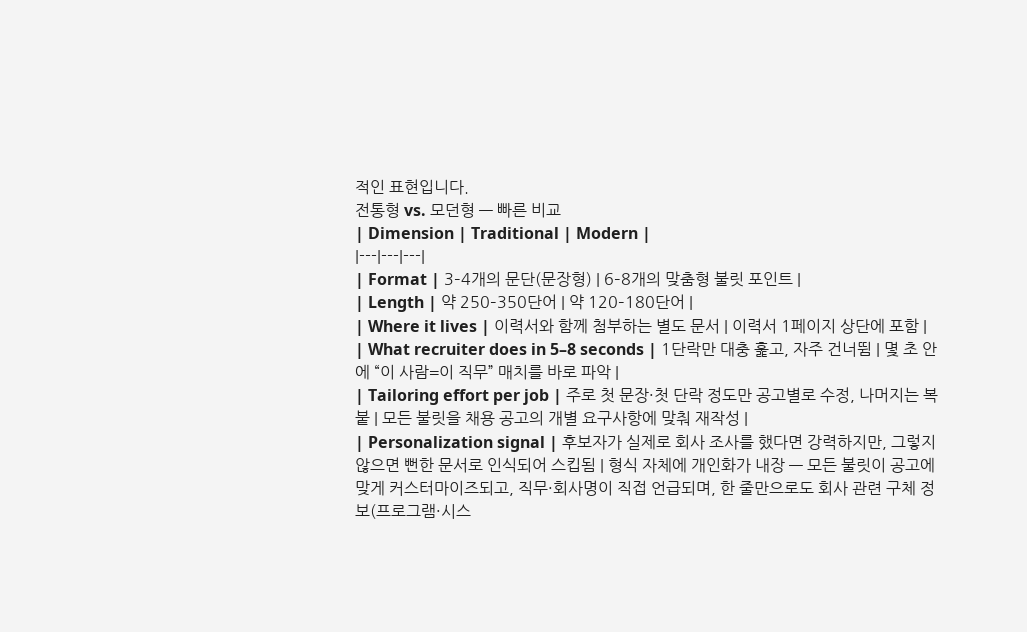적인 표현입니다.
전통형 vs. 모던형 — 빠른 비교
| Dimension | Traditional | Modern |
|---|---|---|
| Format | 3–4개의 문단(문장형) | 6–8개의 맞춤형 불릿 포인트 |
| Length | 약 250–350단어 | 약 120–180단어 |
| Where it lives | 이력서와 함께 첨부하는 별도 문서 | 이력서 1페이지 상단에 포함 |
| What recruiter does in 5–8 seconds | 1단락만 대충 훑고, 자주 건너뜀 | 몇 초 안에 “이 사람=이 직무” 매치를 바로 파악 |
| Tailoring effort per job | 주로 첫 문장·첫 단락 정도만 공고별로 수정, 나머지는 복붙 | 모든 불릿을 채용 공고의 개별 요구사항에 맞춰 재작성 |
| Personalization signal | 후보자가 실제로 회사 조사를 했다면 강력하지만, 그렇지 않으면 뻔한 문서로 인식되어 스킵됨 | 형식 자체에 개인화가 내장 — 모든 불릿이 공고에 맞게 커스터마이즈되고, 직무·회사명이 직접 언급되며, 한 줄만으로도 회사 관련 구체 정보(프로그램·시스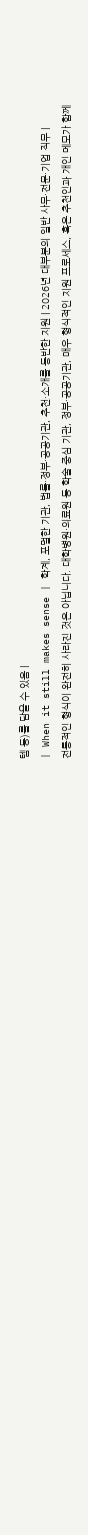템 등)를 담을 수 있음 |
| When it still makes sense | 학계, 포멀한 기관, 법률·정부·공공기관, 추천·소개를 동반한 지원 | 2026년 대부분의 일반 사무·전문·기업 직무 |
전통적인 형식이 완전히 사라진 것은 아닙니다. 대학병원·의료원 등 학술 중심 기관, 정부·공공기관, 매우 형식적인 지원 프로세스, 혹은 추천인과 개인 메모가 함께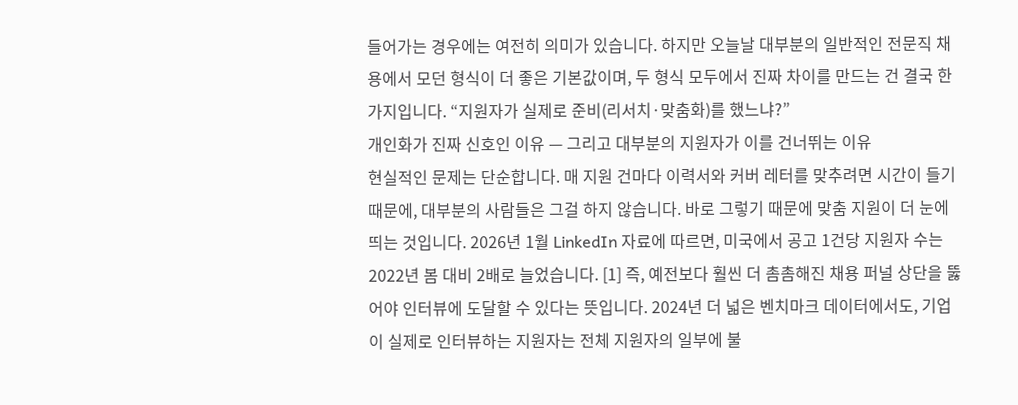들어가는 경우에는 여전히 의미가 있습니다. 하지만 오늘날 대부분의 일반적인 전문직 채용에서 모던 형식이 더 좋은 기본값이며, 두 형식 모두에서 진짜 차이를 만드는 건 결국 한 가지입니다. “지원자가 실제로 준비(리서치·맞춤화)를 했느냐?”
개인화가 진짜 신호인 이유 — 그리고 대부분의 지원자가 이를 건너뛰는 이유
현실적인 문제는 단순합니다. 매 지원 건마다 이력서와 커버 레터를 맞추려면 시간이 들기 때문에, 대부분의 사람들은 그걸 하지 않습니다. 바로 그렇기 때문에 맞춤 지원이 더 눈에 띄는 것입니다. 2026년 1월 LinkedIn 자료에 따르면, 미국에서 공고 1건당 지원자 수는 2022년 봄 대비 2배로 늘었습니다. [1] 즉, 예전보다 훨씬 더 촘촘해진 채용 퍼널 상단을 뚫어야 인터뷰에 도달할 수 있다는 뜻입니다. 2024년 더 넓은 벤치마크 데이터에서도, 기업이 실제로 인터뷰하는 지원자는 전체 지원자의 일부에 불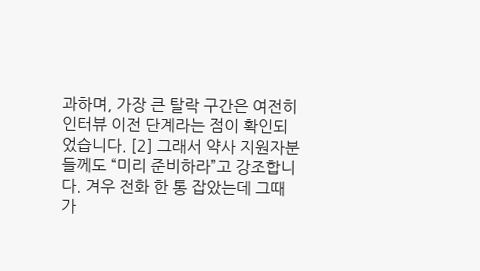과하며, 가장 큰 탈락 구간은 여전히 인터뷰 이전 단계라는 점이 확인되었습니다. [2] 그래서 약사 지원자분들께도 “미리 준비하라”고 강조합니다. 겨우 전화 한 통 잡았는데 그때 가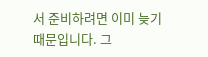서 준비하려면 이미 늦기 때문입니다. 그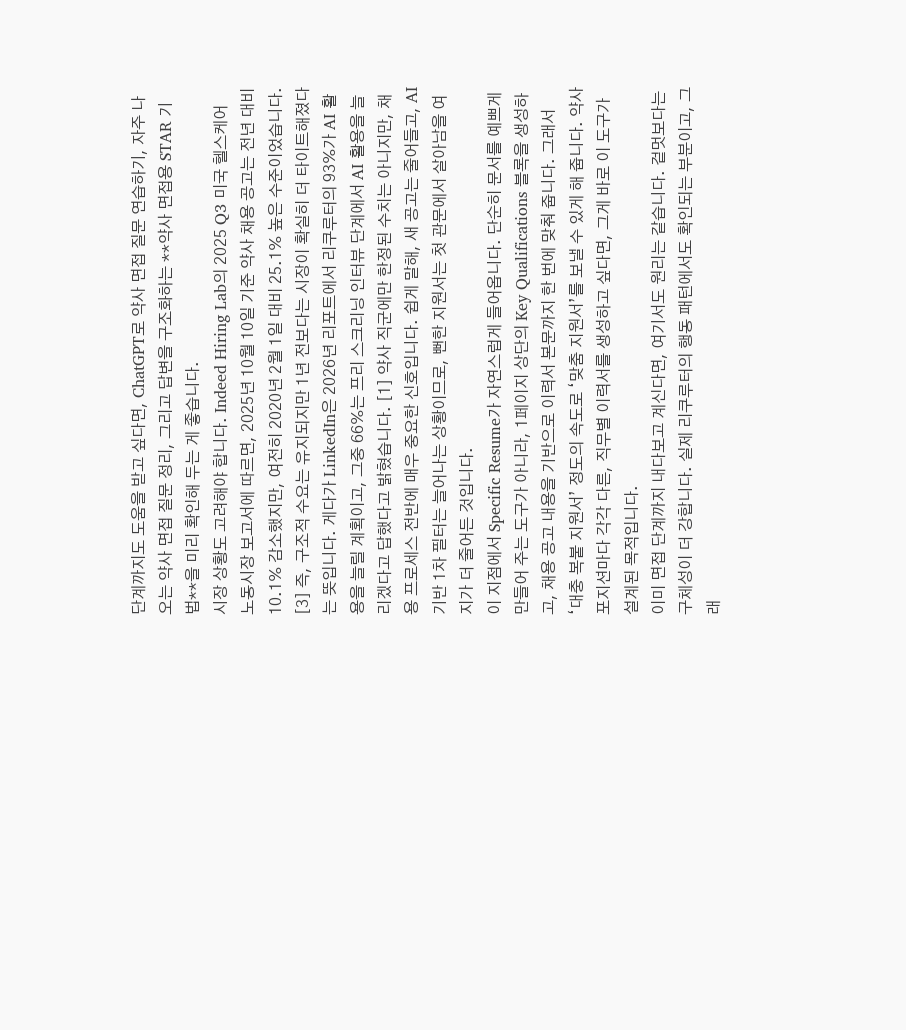단계까지도 도움을 받고 싶다면, ChatGPT로 약사 면접 질문 연습하기, 자주 나오는 약사 면접 질문 정리, 그리고 답변을 구조화하는 **약사 면접용 STAR 기법**을 미리 확인해 두는 게 좋습니다.
시장 상황도 고려해야 합니다. Indeed Hiring Lab의 2025 Q3 미국 헬스케어 노동시장 보고서에 따르면, 2025년 10월 10일 기준 약사 채용 공고는 전년 대비 10.1% 감소했지만, 여전히 2020년 2월 1일 대비 25.1% 높은 수준이었습니다. [3] 즉, 구조적 수요는 유지되지만 1년 전보다는 시장이 확실히 더 타이트해졌다는 뜻입니다. 게다가 LinkedIn은 2026년 리포트에서 리쿠루터의 93%가 AI 활용을 늘릴 계획이고, 그중 66%는 프리 스크리닝 인터뷰 단계에서 AI 활용을 늘리겠다고 답했다고 밝혔습니다. [1] 약사 직군에만 한정된 수치는 아니지만, 채용 프로세스 전반에 매우 중요한 신호입니다. 쉽게 말해, 새 공고는 줄어들고, AI 기반 1차 필터는 늘어나는 상황이므로, 뻔한 지원서는 첫 관문에서 살아남을 여지가 더 줄어든 것입니다.
이 지점에서 Specific Resume가 자연스럽게 들어옵니다. 단순히 문서를 예쁘게 만들어 주는 도구가 아니라, 1페이지 상단의 Key Qualifications 블록을 생성하고, 채용 공고 내용을 기반으로 이력서 본문까지 한 번에 맞춰 줍니다. 그래서 ‘대충 복붙 지원서’ 정도의 속도로 ‘맞춤 지원서’를 보낼 수 있게 해 줍니다. 약사 포지션마다 각각 다른, 직무별 이력서를 생성하고 싶다면, 그게 바로 이 도구가 설계된 목적입니다.
이미 면접 단계까지 내다보고 계신다면, 여기서도 원리는 같습니다. 겉멋보다는 구체성이 더 강합니다. 실제 리쿠루터의 행동 패턴에서도 확인되는 부분이고, 그래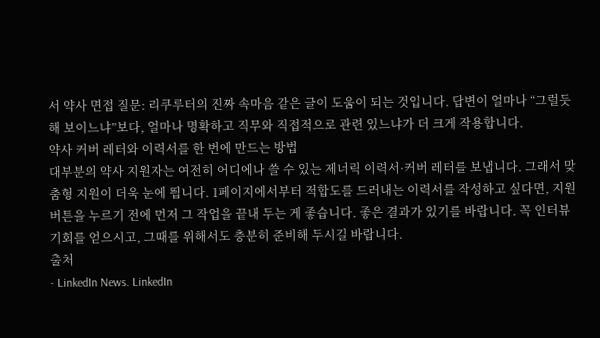서 약사 면접 질문: 리쿠루터의 진짜 속마음 같은 글이 도움이 되는 것입니다. 답변이 얼마나 “그럴듯해 보이느냐”보다, 얼마나 명확하고 직무와 직접적으로 관련 있느냐가 더 크게 작용합니다.
약사 커버 레터와 이력서를 한 번에 만드는 방법
대부분의 약사 지원자는 여전히 어디에나 쓸 수 있는 제너릭 이력서·커버 레터를 보냅니다. 그래서 맞춤형 지원이 더욱 눈에 띕니다. 1페이지에서부터 적합도를 드러내는 이력서를 작성하고 싶다면, 지원 버튼을 누르기 전에 먼저 그 작업을 끝내 두는 게 좋습니다. 좋은 결과가 있기를 바랍니다. 꼭 인터뷰 기회를 얻으시고, 그때를 위해서도 충분히 준비해 두시길 바랍니다.
출처
- LinkedIn News. LinkedIn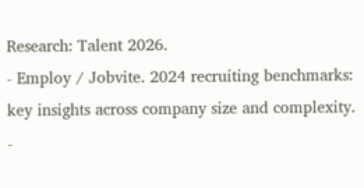Research: Talent 2026.
- Employ / Jobvite. 2024 recruiting benchmarks: key insights across company size and complexity.
-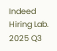Indeed Hiring Lab. 2025 Q3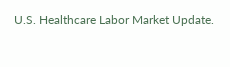U.S. Healthcare Labor Market Update.